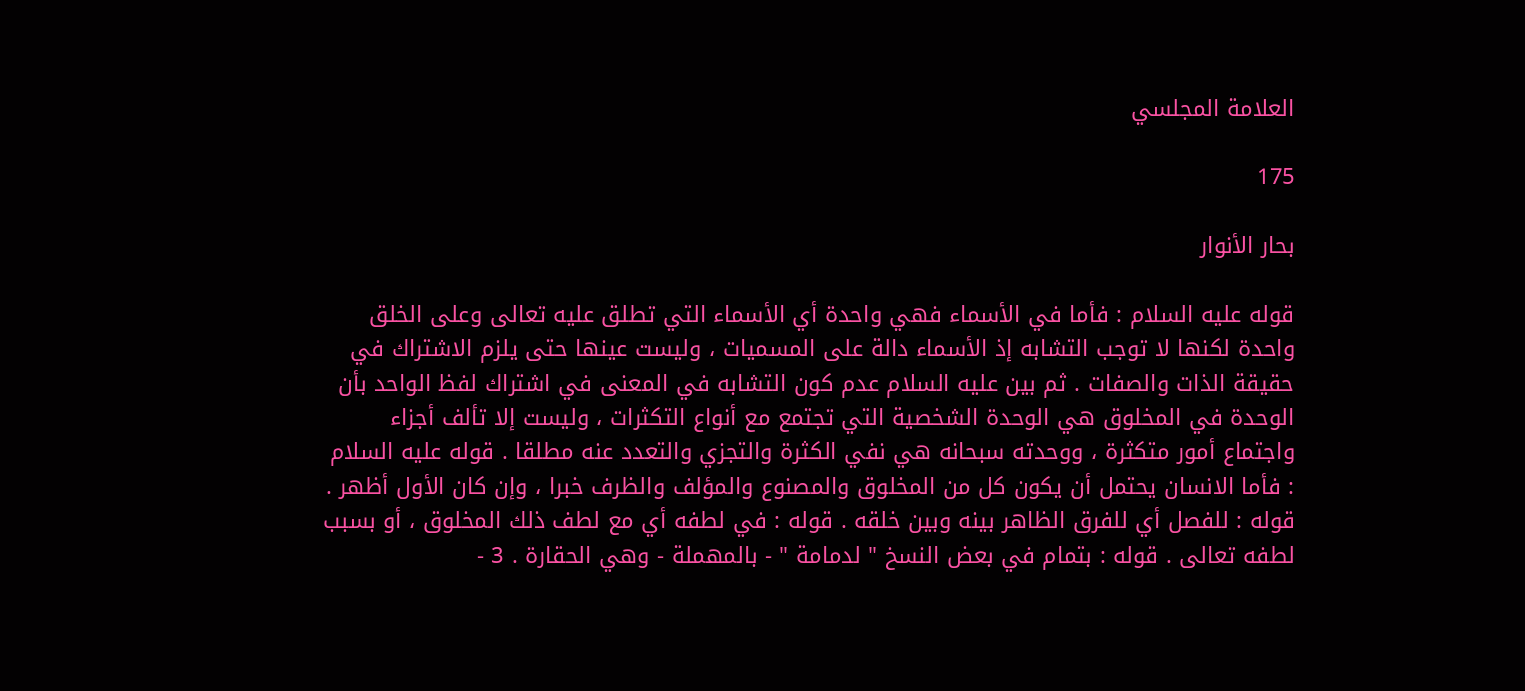العلامة المجلسي

175

بحار الأنوار

قوله عليه السلام : فأما في الأسماء فهي واحدة أي الأسماء التي تطلق عليه تعالى وعلى الخلق واحدة لكنها لا توجب التشابه إذ الأسماء دالة على المسميات ، وليست عينها حتى يلزم الاشتراك في حقيقة الذات والصفات . ثم بين عليه السلام عدم كون التشابه في المعنى في اشتراك لفظ الواحد بأن الوحدة في المخلوق هي الوحدة الشخصية التي تجتمع مع أنواع التكثرات ، وليست إلا تألف أجزاء واجتماع أمور متكثرة ، ووحدته سبحانه هي نفي الكثرة والتجزي والتعدد عنه مطلقا . قوله عليه السلام : فأما الانسان يحتمل أن يكون كل من المخلوق والمصنوع والمؤلف والظرف خبرا ، وإن كان الأول أظهر . قوله : للفصل أي للفرق الظاهر بينه وبين خلقه . قوله : في لطفه أي مع لطف ذلك المخلوق ، أو بسبب لطفه تعالى . قوله : بتمام في بعض النسخ " لدمامة " - بالمهملة - وهي الحقارة . 3 -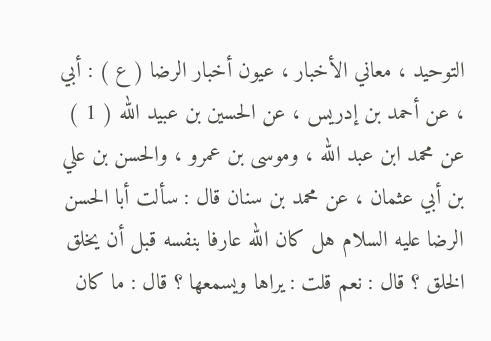التوحيد ، معاني الأخبار ، عيون أخبار الرضا ( ع ) : أبي ، عن أحمد بن إدريس ، عن الحسين بن عبيد الله ( 1 ) عن محمد ابن عبد الله ، وموسى بن عمرو ، والحسن بن علي بن أبي عثمان ، عن محمد بن سنان قال : سألت أبا الحسن الرضا عليه السلام هل كان الله عارفا بنفسه قبل أن يخلق الخلق ؟ قال : نعم قلت : يراها ويسمعها ؟ قال : ما كان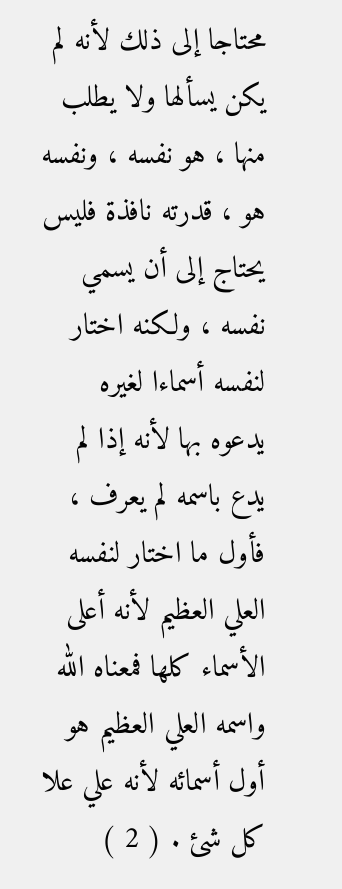محتاجا إلى ذلك لأنه لم يكن يسألها ولا يطلب منها ، هو نفسه ، ونفسه هو ، قدرته نافذة فليس يحتاج إلى أن يسمي نفسه ، ولكنه اختار لنفسه أسماءا لغيره يدعوه بها لأنه إذا لم يدع باسمه لم يعرف ، فأول ما اختار لنفسه العلي العظيم لأنه أعلى الأسماء كلها فمعناه الله واسمه العلي العظيم هو أول أسمائه لأنه علي علا كل شئ . ( 2 )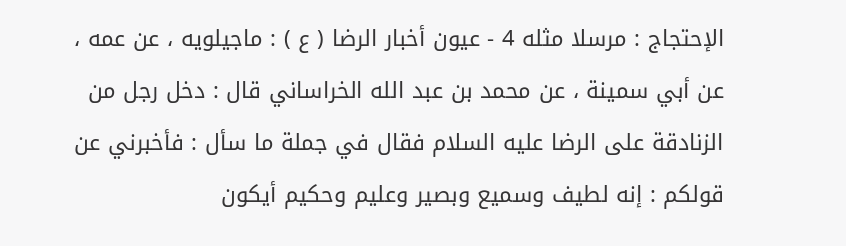الإحتجاج : مرسلا مثله 4 - عيون أخبار الرضا ( ع ) : ماجيلويه ، عن عمه ، عن أبي سمينة ، عن محمد بن عبد الله الخراساني قال : دخل رجل من الزنادقة على الرضا عليه السلام فقال في جملة ما سأل : فأخبرني عن قولكم : إنه لطيف وسميع وبصير وعليم وحكيم أيكون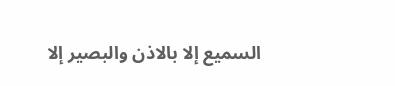السميع إلا بالاذن والبصير إلا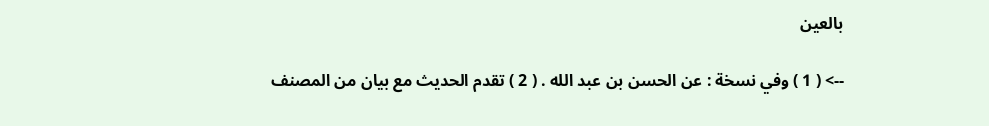بالعين

--> ( 1 ) وفي نسخة : عن الحسن بن عبد الله . ( 2 ) تقدم الحديث مع بيان من المصنف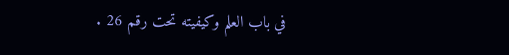في باب العلم وكيفيته تحت رقم 26 .